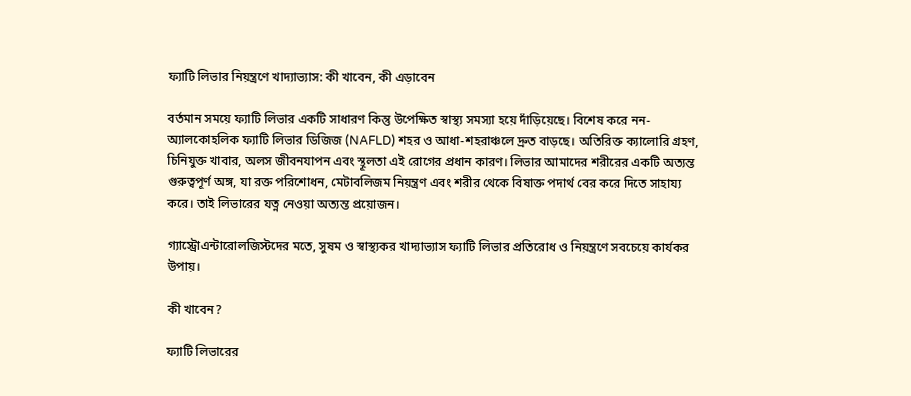ফ্যাটি লিভার নিয়ন্ত্রণে খাদ্যাভ্যাস: কী খাবেন, কী এড়াবেন

বর্তমান সময়ে ফ্যাটি লিভার একটি সাধারণ কিন্তু উপেক্ষিত স্বাস্থ্য সমস্যা হয়ে দাঁড়িয়েছে। বিশেষ করে নন-অ্যালকোহলিক ফ্যাটি লিভার ডিজিজ (NAFLD) শহর ও আধা-শহরাঞ্চলে দ্রুত বাড়ছে। অতিরিক্ত ক্যালোরি গ্রহণ, চিনিযুক্ত খাবার, অলস জীবনযাপন এবং স্থূলতা এই রোগের প্রধান কারণ। লিভার আমাদের শরীরের একটি অত্যন্ত গুরুত্বপূর্ণ অঙ্গ, যা রক্ত পরিশোধন, মেটাবলিজম নিয়ন্ত্রণ এবং শরীর থেকে বিষাক্ত পদার্থ বের করে দিতে সাহায্য করে। তাই লিভারের যত্ন নেওয়া অত্যন্ত প্রয়োজন।

গ্যাস্ট্রোএন্টারোলজিস্টদের মতে, সুষম ও স্বাস্থ্যকর খাদ্যাভ্যাস ফ্যাটি লিভার প্রতিরোধ ও নিয়ন্ত্রণে সবচেয়ে কার্যকর উপায়।

কী খাবেন?

ফ্যাটি লিভারের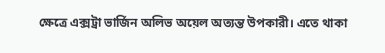ক্ষেত্রে এক্সট্রা ভার্জিন অলিভ অয়েল অত্যন্ত উপকারী। এতে থাকা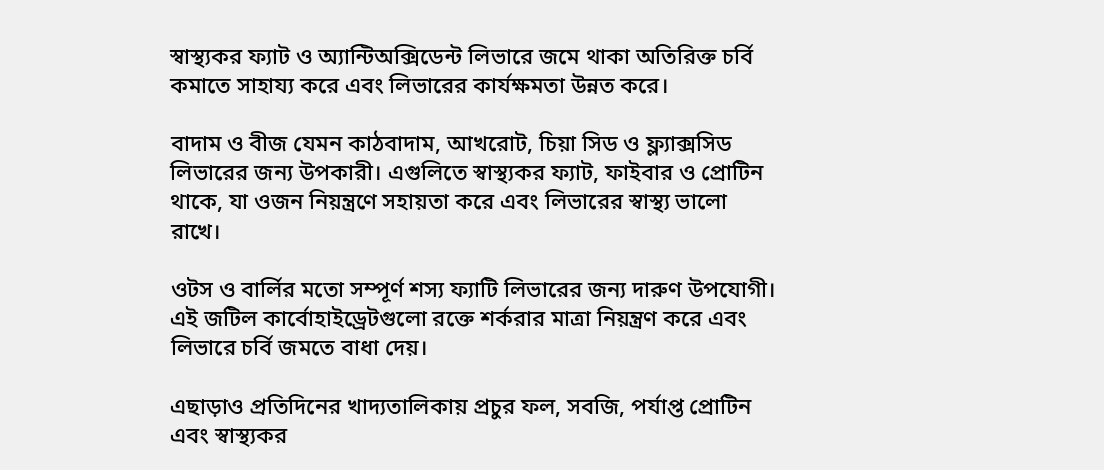স্বাস্থ্যকর ফ্যাট ও অ্যান্টিঅক্সিডেন্ট লিভারে জমে থাকা অতিরিক্ত চর্বি কমাতে সাহায্য করে এবং লিভারের কার্যক্ষমতা উন্নত করে।

বাদাম ও বীজ যেমন কাঠবাদাম, আখরোট, চিয়া সিড ও ফ্ল্যাক্সসিড লিভারের জন্য উপকারী। এগুলিতে স্বাস্থ্যকর ফ্যাট, ফাইবার ও প্রোটিন থাকে, যা ওজন নিয়ন্ত্রণে সহায়তা করে এবং লিভারের স্বাস্থ্য ভালো রাখে।

ওটস ও বার্লির মতো সম্পূর্ণ শস্য ফ্যাটি লিভারের জন্য দারুণ উপযোগী। এই জটিল কার্বোহাইড্রেটগুলো রক্তে শর্করার মাত্রা নিয়ন্ত্রণ করে এবং লিভারে চর্বি জমতে বাধা দেয়।

এছাড়াও প্রতিদিনের খাদ্যতালিকায় প্রচুর ফল, সবজি, পর্যাপ্ত প্রোটিন এবং স্বাস্থ্যকর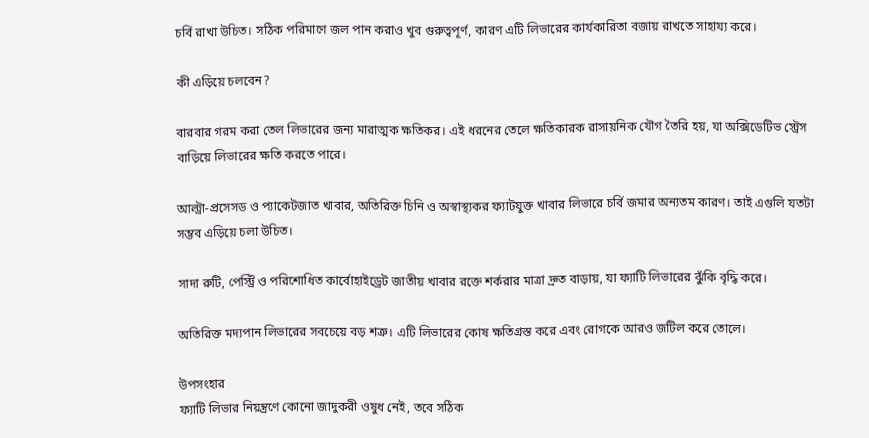চর্বি রাখা উচিত। সঠিক পরিমাণে জল পান করাও খুব গুরুত্বপূর্ণ, কারণ এটি লিভারের কার্যকারিতা বজায় রাখতে সাহায্য করে।

কী এড়িয়ে চলবেন?

বারবার গরম করা তেল লিভারের জন্য মারাত্মক ক্ষতিকর। এই ধরনের তেলে ক্ষতিকারক রাসায়নিক যৌগ তৈরি হয়, যা অক্সিডেটিভ স্ট্রেস বাড়িয়ে লিভারের ক্ষতি করতে পারে।

আল্ট্রা-প্রসেসড ও প্যাকেটজাত খাবার, অতিরিক্ত চিনি ও অস্বাস্থ্যকর ফ্যাটযুক্ত খাবার লিভারে চর্বি জমার অন্যতম কারণ। তাই এগুলি যতটা সম্ভব এড়িয়ে চলা উচিত।

সাদা রুটি, পেস্ট্রি ও পরিশোধিত কার্বোহাইড্রেট জাতীয় খাবার রক্তে শর্করার মাত্রা দ্রুত বাড়ায়, যা ফ্যাটি লিভারের ঝুঁকি বৃদ্ধি করে।

অতিরিক্ত মদ্যপান লিভারের সবচেয়ে বড় শত্রু। এটি লিভারের কোষ ক্ষতিগ্রস্ত করে এবং রোগকে আরও জটিল করে তোলে।

উপসংহার
ফ্যাটি লিভার নিয়ন্ত্রণে কোনো জাদুকরী ওষুধ নেই, তবে সঠিক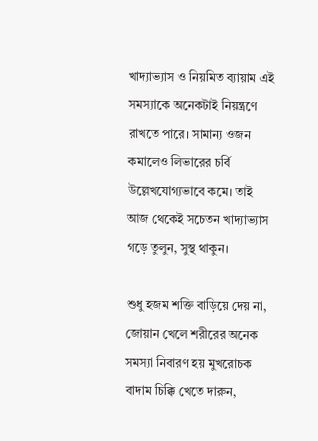খাদ্যাভ্যাস ও নিয়মিত ব্যায়াম এই সমস্যাকে অনেকটাই নিয়ন্ত্রণে রাখতে পারে। সামান্য ওজন কমালেও লিভারের চর্বি উল্লেখযোগ্যভাবে কমে। তাই আজ থেকেই সচেতন খাদ্যাভ্যাস গড়ে তুলুন, সুস্থ থাকুন।

শুধু হজম শক্তি বাড়িয়ে দেয় না, জোয়ান খেলে শরীরের অনেক সমস্যা নিবারণ হয় মুখরোচক বাদাম চিক্কি খেতে দারুন,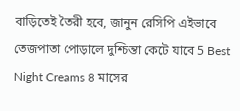বাড়িতেই তৈরী হবে, জানুন রেসিপি এইভাবে তেজপাতা পোড়ালে দুশ্চিন্তা কেটে যাবে 5 Best Night Creams ৪ মাসের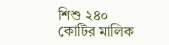শিশু ২৪০ কোটির মালিক